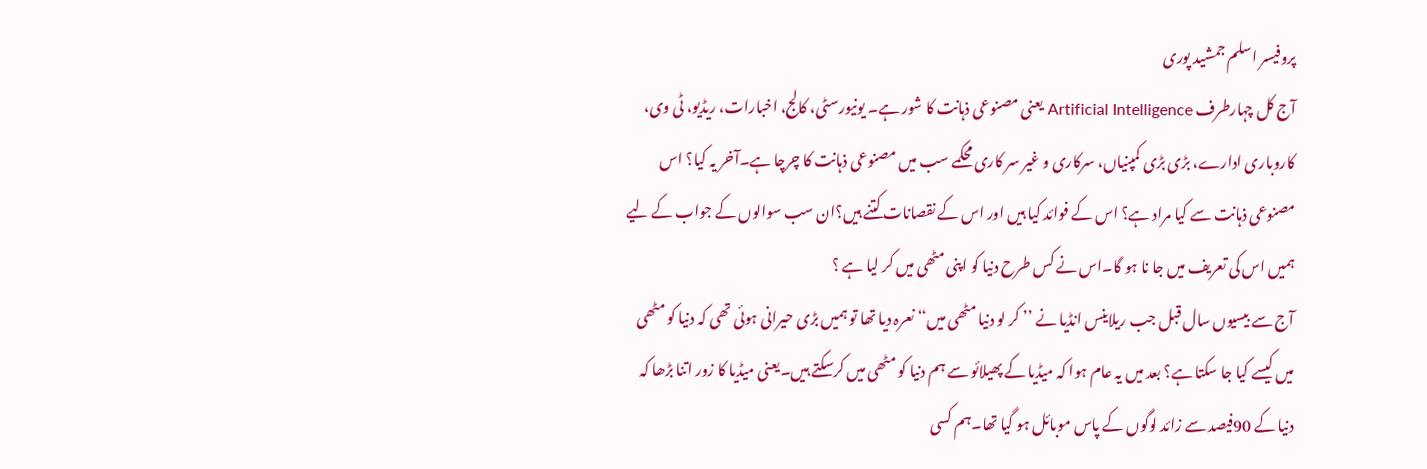پروفیسر اسلم جمشید پوری
آج کل چہارطرف Artificial Intelligence یعنی مصنوعی ذہانت کا شور ہے۔ یونیورسٹی، کالج، اخبارات، ریڈیو، ٹی وی، کاروباری ادارے، بڑی بڑی کمپنیاں، سرکاری و غیر سر کاری محکمے سب میں مصنوعی ذہانت کا چرچا ہے۔آخر یہ کیا؟ اس مصنوعی ذہانت سے کیا مراد ہے؟ اس کے فوائد کیا ہیں اور اس کے نقصانات کتنے ہیں؟ان سب سوالوں کے جواب کے لیے ہمیں اس کی تعریف میں جا نا ہو گا۔اس نے کس طرح دنیا کو اپنی مٹھی میں کر لیا ہے ؟
آج سے بیسیوں سال قبل جب ریلاینس انڈیا نے ’’ کر لو دنیا مٹھی میں‘‘ نعرہ دیا تھا تو ہمیں بڑی حیرانی ہوئی تھی کہ دنیا کو مٹھی میں کیسے کیا جا سکتا ہے؟ بعد میں یہ عام ہوا کہ میڈیا کے پھیلائو سے ہم دنیا کو مٹھی میں کرسکتے ہیں۔یعنی میڈیا کا زور اتنا بڑھا کہ دنیا کے 90فیصد سے زائد لوگوں کے پاس موبائل ہو گیا تھا۔ہم کسی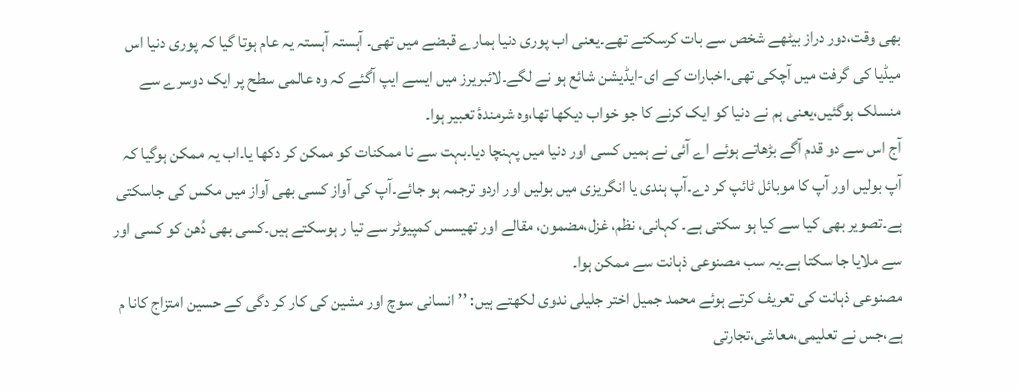بھی وقت،دور دراز بیٹھے شخص سے بات کرسکتے تھے۔یعنی اب پوری دنیا ہمارے قبضے میں تھی۔ آہستہ آہستہ یہ عام ہوتا گیا کہ پوری دنیا اس میڈیا کی گرفت میں آچکی تھی۔اخبارات کے ای-ایڈیشن شائع ہو نے لگے۔لائبریرز میں ایسے ایپ آگئے کہ وہ عالمی سطح پر ایک دوسرے سے منسلک ہوگئیں،یعنی ہم نے دنیا کو ایک کرنے کا جو خواب دیکھا تھا،وہ شرمندۂ تعبیر ہوا۔
آج اس سے دو قدم آگے بڑھاتے ہوئے اے آئی نے ہمیں کسی اور دنیا میں پہنچا دیا۔بہت سے نا ممکنات کو ممکن کر دکھا یا۔اب یہ ممکن ہوگیا کہ آپ بولیں اور آپ کا موبائل ٹائپ کر دے۔آپ ہندی یا انگریزی میں بولیں اور اردو ترجمہ ہو جائے۔آپ کی آواز کسی بھی آواز میں مکس کی جاسکتی ہے۔تصویر بھی کیا سے کیا ہو سکتی ہے۔ کہانی، نظم، غزل،مضمون، مقالے اور تھیسس کمپیوٹر سے تیا ر ہوسکتے ہیں۔کسی بھی دُھن کو کسی اور سے ملایا جا سکتا ہے۔یہ سب مصنوعی ذہانت سے ممکن ہوا۔
مصنوعی ذہانت کی تعریف کرتے ہوئے محمد جمیل اختر جلیلی ندوی لکھتے ہیں: ’’ انسانی سوچ اور مشین کی کار کر دگی کے حسین امتزاج کانا م ہے،جس نے تعلیمی،معاشی،تجارتی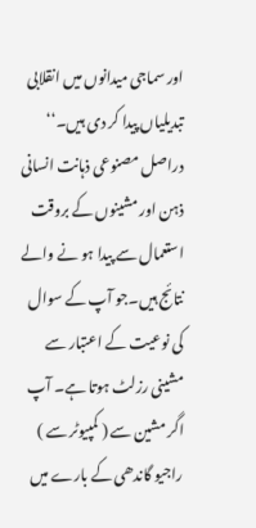اور سماجی میدانوں میں انقلابی تبدیلیاں پیدا کر دی ہیں۔‘‘
دراصل مصنوعی ذہانت انسانی ذہن اور مشینوں کے بروقت استعمال سے پیدا ہو نے والے نتائج ہیں۔جو آپ کے سوال کی نوعیت کے اعتبار سے مشینی رزلٹ ہوتا ہے۔ آپ اگر مشین سے ( کمپیوٹر سے ) راجیو گاندھی کے بارے میں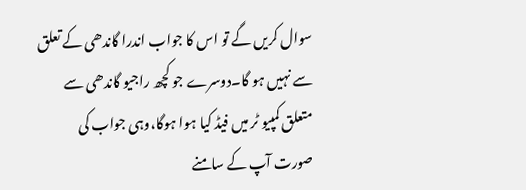سوال کریں گے تو اس کا جواب اندرا گاندھی کے تعلق سے نہیں ہو گا۔دوسرے جو کچھ راجیو گاندھی سے متعلق کمپیو ٹر میں فیڈ کیا ہوا ہوگا،وہی جواب کی صورت آپ کے سامنے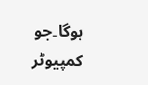ہوگا۔جو کمپیوٹر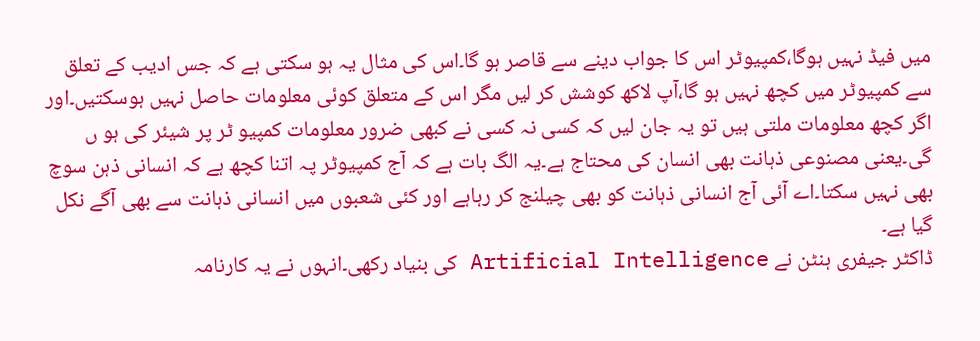میں فیڈ نہیں ہوگا،کمپیوٹر اس کا جواب دینے سے قاصر ہو گا۔اس کی مثال یہ ہو سکتی ہے کہ جس ادیب کے تعلق سے کمپیوٹر میں کچھ نہیں ہو گا،آپ لاکھ کوشش کر لیں مگر اس کے متعلق کوئی معلومات حاصل نہیں ہوسکتیں۔اور اگر کچھ معلومات ملتی ہیں تو یہ جان لیں کہ کسی نہ کسی نے کبھی ضرور معلومات کمپیو ٹر پر شیئر کی ہو ں گی۔یعنی مصنوعی ذہانت بھی انسان کی محتاج ہے۔یہ الگ بات ہے کہ آج کمپیوٹر پہ اتنا کچھ ہے کہ انسانی ذہن سوچ بھی نہیں سکتا۔اے آئی آج انسانی ذہانت کو بھی چیلنج کر رہاہے اور کئی شعبوں میں انسانی ذہانت سے بھی آگے نکل گیا ہے۔
ڈاکٹر جیفری ہنٹن نے Artificial Intelligence کی بنیاد رکھی۔انہوں نے یہ کارنامہ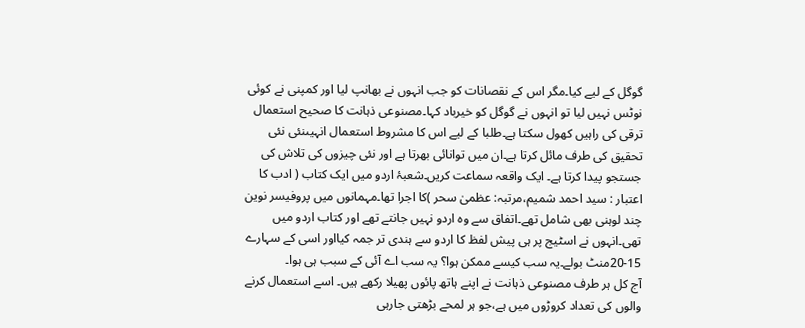گوگل کے لیے کیا۔مگر اس کے نقصانات کو جب انہوں نے بھانپ لیا اور کمپنی نے کوئی نوٹس نہیں لیا تو انہوں نے گوگل کو خیرباد کہا۔مصنوعی ذہانت کا صحیح استعمال ترقی کی راہیں کھول سکتا ہے۔طلبا کے لیے اس کا مشروط استعمال انہیںنئی نئی تحقیق کی طرف مائل کرتا ہے۔ان میں توانائی بھرتا ہے اور نئی چیزوں کی تلاش کی جستجو پیدا کرتا ہے۔ ایک واقعہ سماعت کریں۔شعبۂ اردو میں ایک کتاب ( ادب کا اعتبار : سید احمد شمیم،مرتبہ: عظمیٰ سحر )کا اجرا تھا۔مہمانوں میں پروفیسر نوین چند لوہنی بھی شامل تھے۔اتفاق سے وہ اردو نہیں جانتے تھے اور کتاب اردو میں تھی۔انہوں نے اسٹیج پر ہی پیش لفظ کا اردو سے ہندی تر جمہ کیااور اسی کے سہارے 15-20منٹ بولے۔یہ سب کیسے ممکن ہوا؟ یہ سب اے آئی کے سبب ہی ہوا۔
آج کل ہر طرف مصنوعی ذہانت نے اپنے ہاتھ پائوں پھیلا رکھے ہیں۔ اسے استعمال کرنے والوں کی تعداد کروڑوں میں ہے،جو ہر لمحے بڑھتی جارہی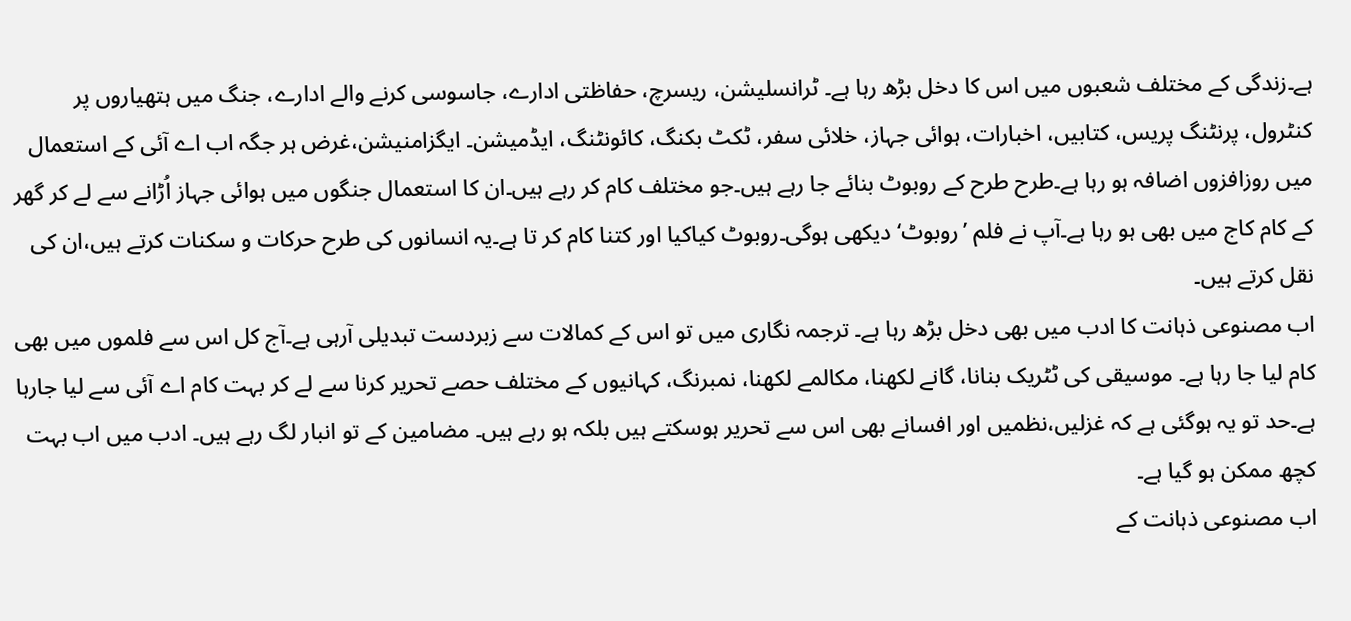ہے۔زندگی کے مختلف شعبوں میں اس کا دخل بڑھ رہا ہے۔ ٹرانسلیشن، ریسرچ، حفاظتی ادارے، جاسوسی کرنے والے ادارے، جنگ میں ہتھیاروں پر کنٹرول، پرنٹنگ پریس، کتابیں، اخبارات، ہوائی جہاز، خلائی سفر، ٹکٹ بکنگ، کائونٹنگ، ایڈمیشن۔ ایگزامنیشن،غرض ہر جگہ اب اے آئی کے استعمال میں روزافزوں اضافہ ہو رہا ہے۔طرح طرح کے روبوٹ بنائے جا رہے ہیں۔جو مختلف کام کر رہے ہیں۔ان کا استعمال جنگوں میں ہوائی جہاز اُڑانے سے لے کر گھر کے کام کاج میں بھی ہو رہا ہے۔آپ نے فلم ’روبوٹ‘ دیکھی ہوگی۔روبوٹ کیاکیا اور کتنا کام کر تا ہے۔یہ انسانوں کی طرح حرکات و سکنات کرتے ہیں،ان کی نقل کرتے ہیں۔
اب مصنوعی ذہانت کا ادب میں بھی دخل بڑھ رہا ہے۔ ترجمہ نگاری میں تو اس کے کمالات سے زبردست تبدیلی آرہی ہے۔آج کل اس سے فلموں میں بھی کام لیا جا رہا ہے۔ موسیقی کی ٹٹریک بنانا، گانے لکھنا، مکالمے لکھنا، نمبرنگ، کہانیوں کے مختلف حصے تحریر کرنا سے لے کر بہت کام اے آئی سے لیا جارہا ہے۔حد تو یہ ہوگئی ہے کہ غزلیں،نظمیں اور افسانے بھی اس سے تحریر ہوسکتے ہیں بلکہ ہو رہے ہیں۔ مضامین کے تو انبار لگ رہے ہیں۔ ادب میں اب بہت کچھ ممکن ہو گیا ہے۔
اب مصنوعی ذہانت کے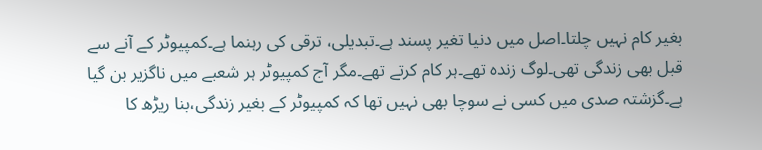بغیر کام نہیں چلتا۔اصل میں دنیا تغیر پسند ہے۔تبدیلی، ترقی کی رہنما ہے۔کمپیوٹر کے آنے سے قبل بھی زندگی تھی۔لوگ زندہ تھے۔ہر کام کرتے تھے۔مگر آج کمپیوٹر ہر شعبے میں ناگزیر بن گیا ہے۔گزشتہ صدی میں کسی نے سوچا بھی نہیں تھا کہ کمپیوٹر کے بغیر زندگی،بنا ریڑھ کا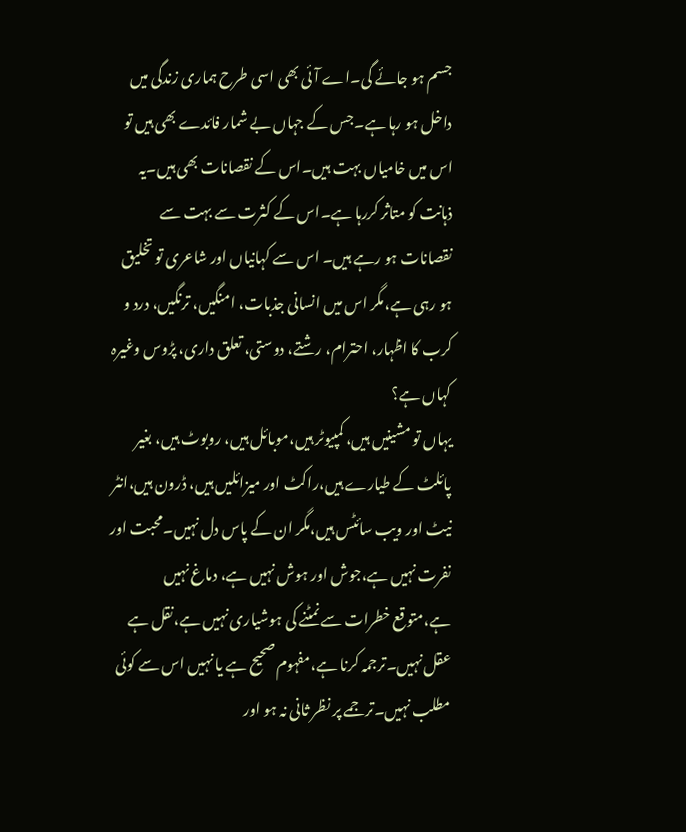جسم ہو جائے گی۔اے آئی بھی اسی طرح ہماری زندگی میں داخل ہو رہا ہے۔جس کے جہاں بے شمار فائدے بھی ہیں تو اس میں خامیاں بہت ہیں۔اس کے نقصانات بھی ہیں۔یہ ذہانت کو متاثر کررہا ہے۔اس کے کثرت سے بہت سے نقصانات ہو رہے ہیں۔ اس سے کہانیاں اور شاعری تو تخلیق ہو رہی ہے،مگر اس میں انسانی جذبات، امنگیں، ترنگیں، درد و کرب کا اظہار، احترام، رشتے، دوستی، تعلق داری، پڑوس وغیرہ کہاں ہے؟
یہاں تو مشینیں ہیں، کمپیوٹر ہیں،موبائل ہیں، روبوٹ ہیں، بغیر پائلٹ کے طیارے ہیں،راکٹ اور میزائلیں ہیں، ڈرون ہیں،انٹر نیٹ اور ویب سائٹس ہیں،مگر ان کے پاس دل نہیں۔محبت اور نفرت نہیں ہے،جوش اور ہوش نہیں ہے، دماغ نہیں ہے،متوقع خطرات سے نمٹنے کی ہوشیاری نہیں ہے،نقل ہے عقل نہیں۔ترجمہ کرنا ہے،مفہوم صحیح ہے یا نہیں اس سے کوئی مطلب نہیں۔ترجمے پر نظر ثانی نہ ہو اور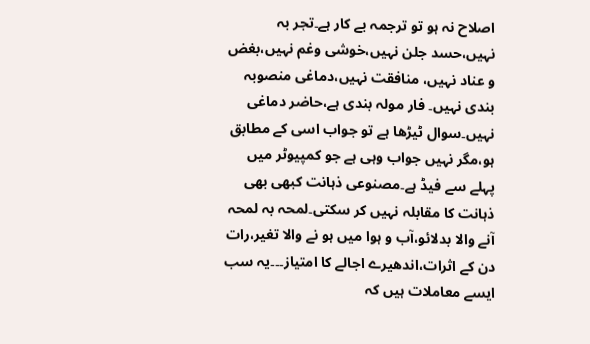اصلاح نہ ہو تو ترجمہ بے کار ہے۔تجر بہ نہیں،حسد جلن نہیں،خوشی وغم نہیں،بغض و عناد نہیں، منافقت نہیں،دماغی منصوبہ بندی نہیں۔ فار مولہ بندی ہے،حاضر دماغی نہیں۔سوال ٹیڑھا ہے تو جواب اسی کے مطابق ہو،مگر نہیں جواب وہی ہے جو کمپیوٹر میں پہلے سے فیڈ ہے۔مصنوعی ذہانت کبھی بھی ذہانت کا مقابلہ نہیں کر سکتی۔لمحہ بہ لمحہ آنے والا بدلائو،آب و ہوا میں ہو نے والا تغیر،رات دن کے اثرات،اندھیرے اجالے کا امتیاز۔۔۔یہ سب ایسے معاملات ہیں کہ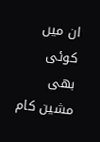ان میں کوئی بھی مشین کام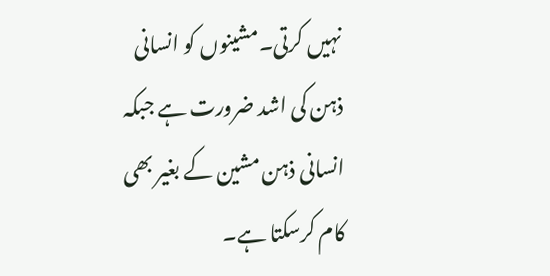نہیں کرتی۔مشینوں کو انسانی ذہن کی اشد ضرورت ہے جبکہ انسانی ذہن مشین کے بغیر بھی کام کرسکتا ہے۔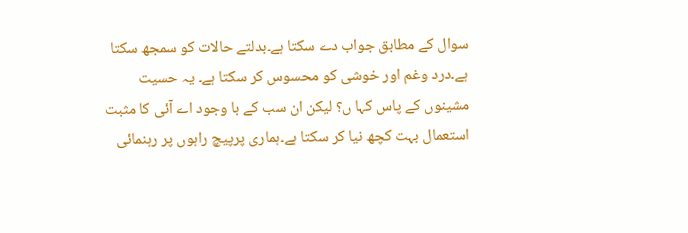سوال کے مطابق جواب دے سکتا ہے۔بدلتے حالات کو سمجھ سکتا ہے۔درد وغم اور خوشی کو محسوس کر سکتا ہے۔ یہ حسیت مشینوں کے پاس کہا ں؟ لیکن ان سب کے با وجود اے آئی کا مثبت استعمال بہت کچھ نیا کر سکتا ہے۔ہماری پرپیچ راہوں پر رہنمائی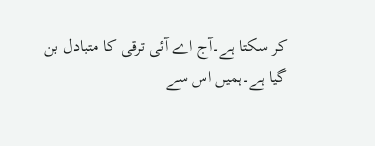کر سکتا ہے۔آج اے آئی ترقی کا متبادل بن گیا ہے۔ہمیں اس سے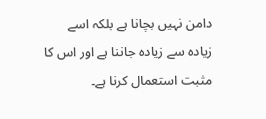دامن نہیں بچانا ہے بلکہ اسے زیادہ سے زیادہ جاننا ہے اور اس کا مثبت استعمال کرنا ہے۔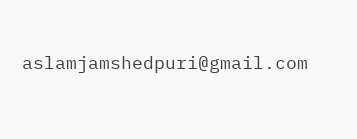aslamjamshedpuri@gmail.com